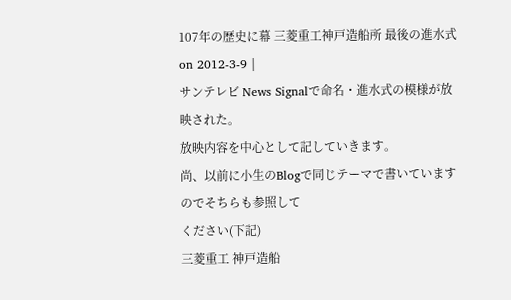107年の歴史に幕 三菱重工神戸造船所 最後の進水式 on 2012-3-9 |
サンテレビ News Signalで命名・進水式の模様が放映された。
放映内容を中心として記していきます。
尚、以前に小生のBlogで同じテーマで書いていますのでそちらも参照して
ください(下記)
三菱重工 神戸造船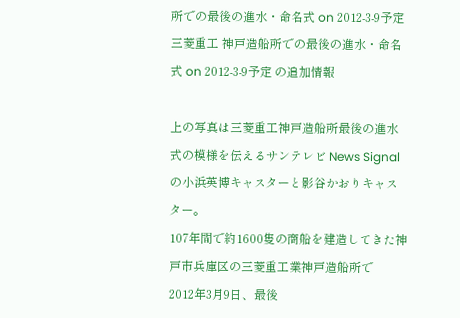所での最後の進水・命名式 on 2012-3-9予定
三菱重工 神戸造船所での最後の進水・命名式 on 2012-3-9予定 の追加情報

上の写真は三菱重工神戸造船所最後の進水式の模様を伝えるサンテレビ News Signal
の小浜英博キャスターと影谷かおりキャスター。
107年間で約1600隻の商船を建造してきた神戸市兵庫区の三菱重工業神戸造船所で
2012年3月9日、最後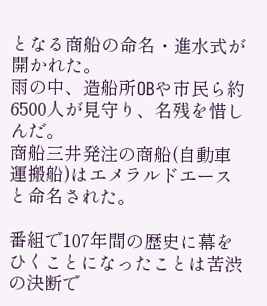となる商船の命名・進水式が開かれた。
雨の中、造船所OBや市民ら約6500人が見守り、名残を惜しんだ。
商船三井発注の商船(自動車運搬船)はエメラルドエースと命名された。

番組で107年間の歴史に幕をひくことになったことは苦渋の決断で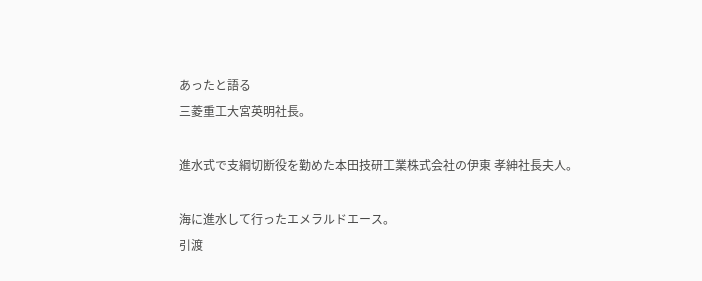あったと語る
三菱重工大宮英明社長。

進水式で支綱切断役を勤めた本田技研工業株式会社の伊東 孝紳社長夫人。

海に進水して行ったエメラルドエース。
引渡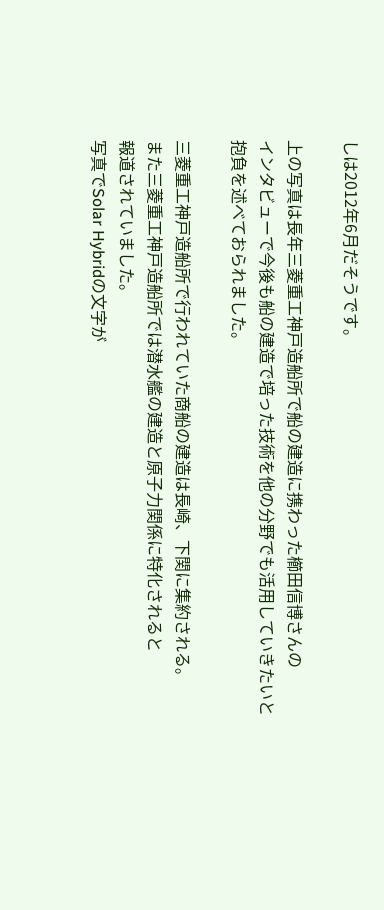しは2012年6月だそうです。

上の写真は長年三菱重工神戸造船所で船の建造に携わった櫛田信博さんの
インタビューで今後も船の建造で培った技術を他の分野でも活用していきたいと
抱負を述べておられました。

三菱重工神戸造船所で行われていた商船の建造は長崎、下関に集約される。
また三菱重工神戸造船所では潜水艦の建造と原子力関係に特化されると
報道されていました。
写真でSolar Hybridの文字が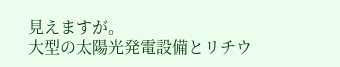見えますが。
大型の太陽光発電設備とリチウ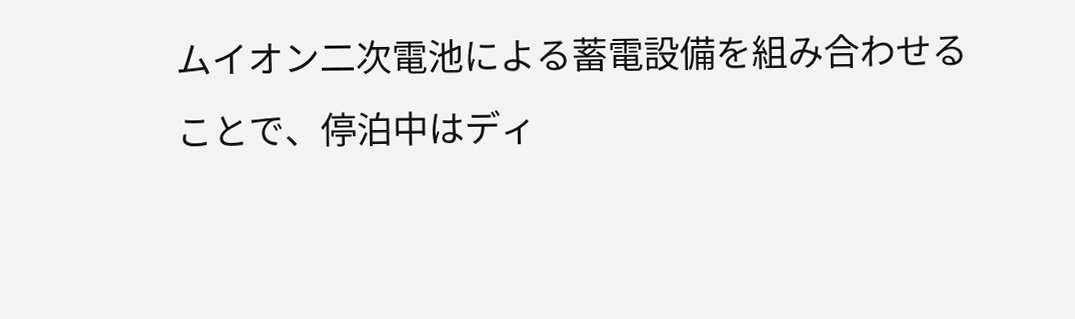ムイオン二次電池による蓄電設備を組み合わせる
ことで、停泊中はディ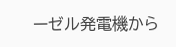ーゼル発電機から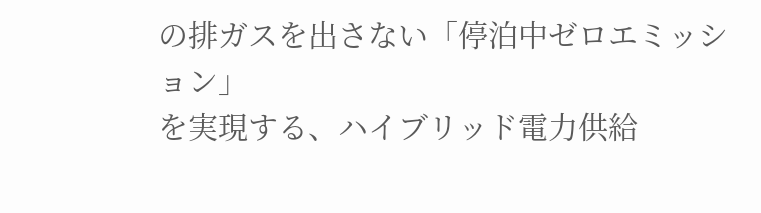の排ガスを出さない「停泊中ゼロエミッション」
を実現する、ハイブリッド電力供給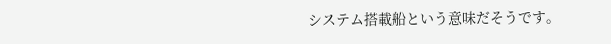システム搭載船という意味だそうです。